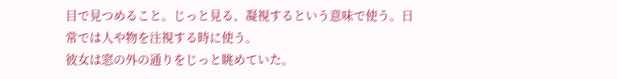目で見つめること。じっと見る、凝視するという意味で使う。日常では人や物を注視する時に使う。
彼女は窓の外の通りをじっと眺めていた。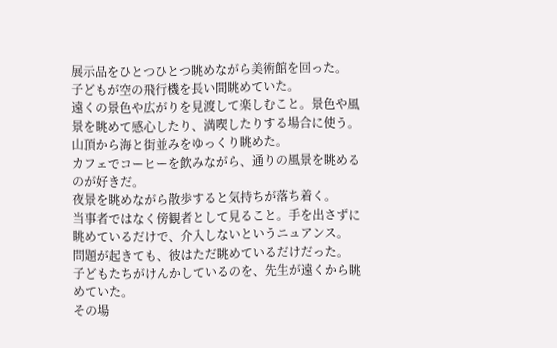展示品をひとつひとつ眺めながら美術館を回った。
子どもが空の飛行機を長い間眺めていた。
遠くの景色や広がりを見渡して楽しむこと。景色や風景を眺めて感心したり、満喫したりする場合に使う。
山頂から海と街並みをゆっくり眺めた。
カフェでコーヒーを飲みながら、通りの風景を眺めるのが好きだ。
夜景を眺めながら散歩すると気持ちが落ち着く。
当事者ではなく傍観者として見ること。手を出さずに眺めているだけで、介入しないというニュアンス。
問題が起きても、彼はただ眺めているだけだった。
子どもたちがけんかしているのを、先生が遠くから眺めていた。
その場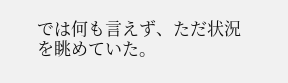では何も言えず、ただ状況を眺めていた。